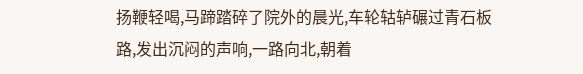扬鞭轻喝,马蹄踏碎了院外的晨光,车轮轱轳碾过青石板路,发出沉闷的声响,一路向北,朝着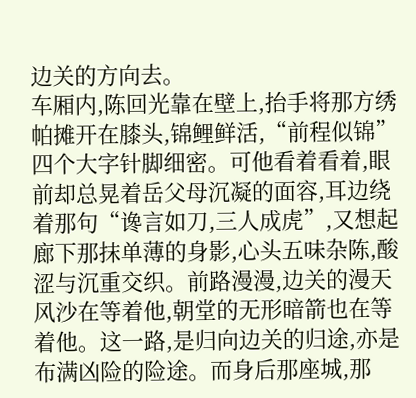边关的方向去。
车厢内,陈回光靠在壁上,抬手将那方绣帕摊开在膝头,锦鲤鲜活,“前程似锦”四个大字针脚细密。可他看着看着,眼前却总晃着岳父母沉凝的面容,耳边绕着那句“谗言如刀,三人成虎”,又想起廊下那抹单薄的身影,心头五味杂陈,酸涩与沉重交织。前路漫漫,边关的漫天风沙在等着他,朝堂的无形暗箭也在等着他。这一路,是归向边关的归途,亦是布满凶险的险途。而身后那座城,那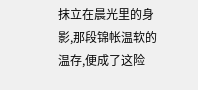抹立在晨光里的身影,那段锦帐温软的温存,便成了这险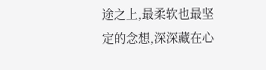途之上,最柔软也最坚定的念想,深深藏在心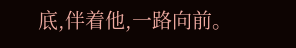底,伴着他,一路向前。